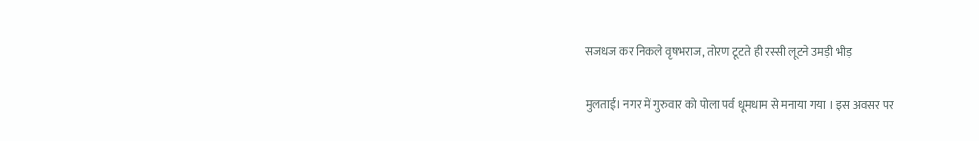सजधज कर निकले वृषभराज, तोरण टूटते ही रस्सी लूटने उमड़ी भीड़

मुलताई। नगर में गुरुवार को पोला पर्व धूमधाम से मनाया गया । इस अवसर पर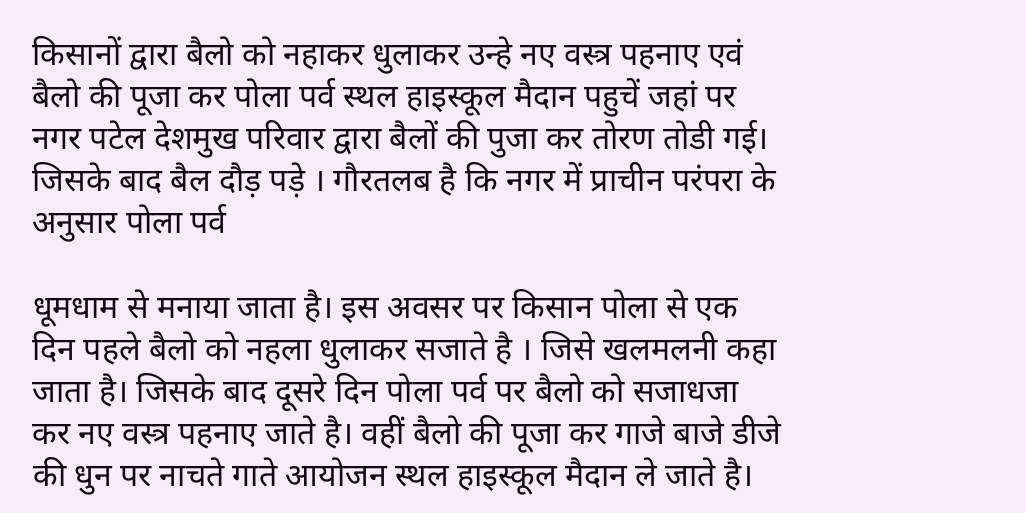किसानों द्वारा बैलो को नहाकर धुलाकर उन्हे नए वस्त्र पहनाए एवं बैलो की पूजा कर पोला पर्व स्थल हाइस्कूल मैदान पहुचें जहां पर नगर पटेल देशमुख परिवार द्वारा बैलों की पुजा कर तोरण तोडी गई। जिसके बाद बैल दौड़ पड़े । गौरतलब है कि नगर में प्राचीन परंपरा के अनुसार पोला पर्व

धूमधाम से मनाया जाता है। इस अवसर पर किसान पोला से एक दिन पहले बैलो को नहला धुलाकर सजाते है । जिसे खलमलनी कहा जाता है। जिसके बाद दूसरे दिन पोला पर्व पर बैलो को सजाधजा कर नए वस्त्र पहनाए जाते है। वहीं बैलो की पूजा कर गाजे बाजे डीजे की धुन पर नाचते गाते आयोजन स्थल हाइस्कूल मैदान ले जाते है।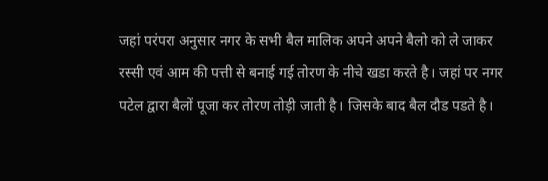जहां परंपरा अनुसार नगर के सभी बैल मालिक अपने अपने बैलो को ले जाकर रस्सी एवं आम की पत्ती से बनाई गई तोरण के नीचे खडा करते है। जहां पर नगर पटेल द्वारा बैलों पूजा कर तोरण तोड़ी जाती है। जिसके बाद बैल दौड पडते है।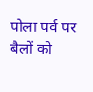पोला पर्व पर बैलों को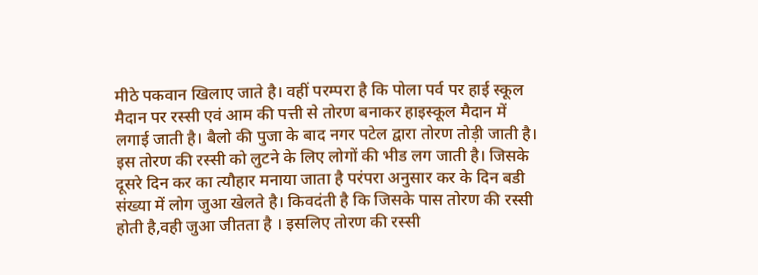मीठे पकवान खिलाए जाते है। वहीं परम्परा है कि पोला पर्व पर हाई स्कूल मैदान पर रस्सी एवं आम की पत्ती से तोरण बनाकर हाइस्कूल मैदान में लगाई जाती है। बैलो की पुजा के बाद नगर पटेल द्वारा तोरण तोड़ी जाती है। इस तोरण की रस्सी को लुटने के लिए लोगों की भीड लग जाती है। जिसके दूसरे दिन कर का त्यौहार मनाया जाता है परंपरा अनुसार कर के दिन बडी संख्या में लोग जुआ खेलते है। किवदंती है कि जिसके पास तोरण की रस्सी होती है,वही जुआ जीतता है । इसलिए तोरण की रस्सी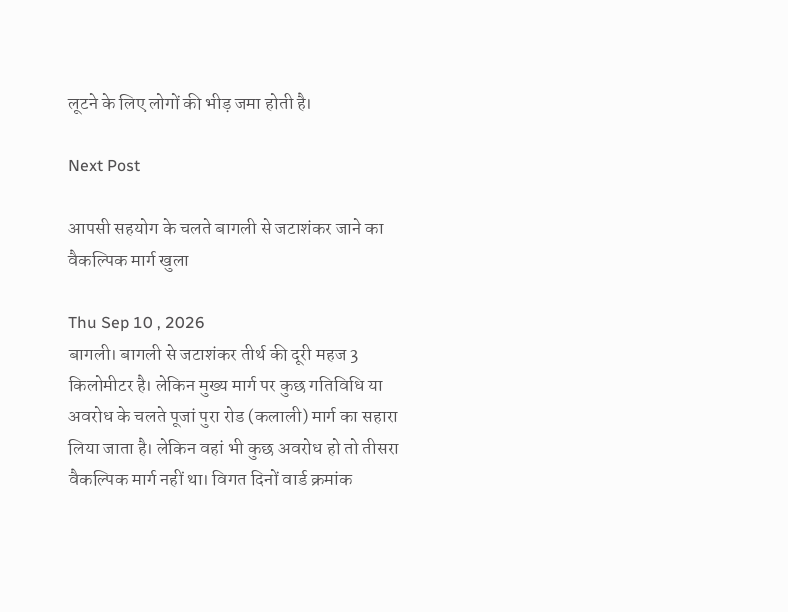लूटने के लिए लोगों की भीड़ जमा होती है।

Next Post

आपसी सहयोग के चलते बागली से जटाशंकर जाने का वैकल्पिक मार्ग खुला

Thu Sep 10 , 2026
बागली। बागली से जटाशंकर तीर्थ की दूरी महज 3 किलोमीटर है। लेकिन मुख्य मार्ग पर कुछ गतिविधि या अवरोध के चलते पूजां पुरा रोड (कलाली) मार्ग का सहारा लिया जाता है। लेकिन वहां भी कुछ अवरोध हो तो तीसरा वैकल्पिक मार्ग नहीं था। विगत दिनों वार्ड क्रमांक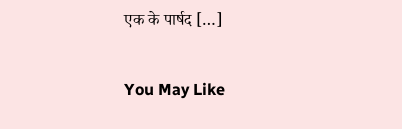एक के पार्षद […]

You May Like